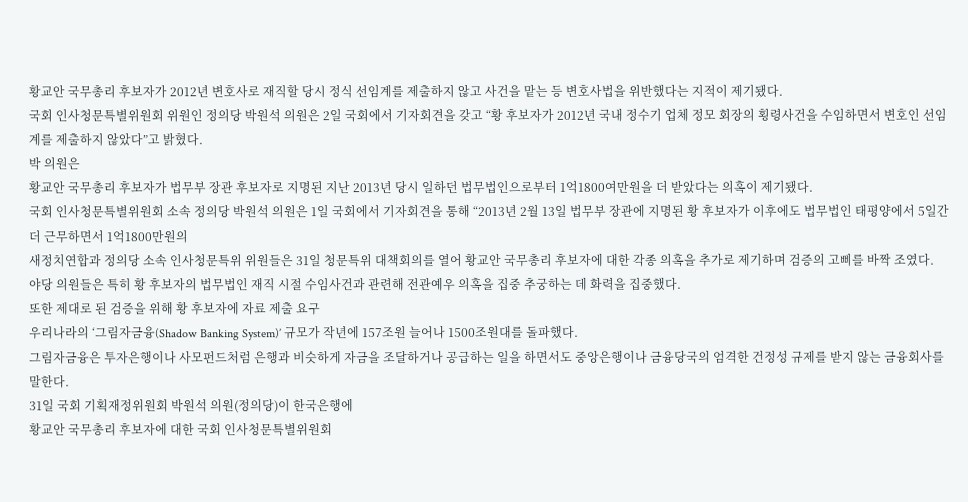황교안 국무총리 후보자가 2012년 변호사로 재직할 당시 정식 선임계를 제출하지 않고 사건을 맡는 등 변호사법을 위반했다는 지적이 제기됐다.
국회 인사청문특별위원회 위원인 정의당 박원석 의원은 2일 국회에서 기자회견을 갖고 “황 후보자가 2012년 국내 정수기 업체 정모 회장의 횡령사건을 수임하면서 변호인 선임계를 제출하지 않았다”고 밝혔다.
박 의원은
황교안 국무총리 후보자가 법무부 장관 후보자로 지명된 지난 2013년 당시 일하던 법무법인으로부터 1억1800여만원을 더 받았다는 의혹이 제기됐다.
국회 인사청문특별위원회 소속 정의당 박원석 의원은 1일 국회에서 기자회견을 통해 “2013년 2월 13일 법무부 장관에 지명된 황 후보자가 이후에도 법무법인 태평양에서 5일간 더 근무하면서 1억1800만원의
새정치연합과 정의당 소속 인사청문특위 위원들은 31일 청문특위 대책회의를 열어 황교안 국무총리 후보자에 대한 각종 의혹을 추가로 제기하며 검증의 고삐를 바짝 조였다.
야당 의원들은 특히 황 후보자의 법무법인 재직 시절 수임사건과 관련해 전관예우 의혹을 집중 추궁하는 데 화력을 집중했다.
또한 제대로 된 검증을 위해 황 후보자에 자료 제출 요구
우리나라의 ‘그림자금융(Shadow Banking System)’ 규모가 작년에 157조원 늘어나 1500조원대를 돌파했다.
그림자금융은 투자은행이나 사모펀드처럼 은행과 비슷하게 자금을 조달하거나 공급하는 일을 하면서도 중앙은행이나 금융당국의 엄격한 건정성 규제를 받지 않는 금융회사를 말한다.
31일 국회 기획재정위원회 박원석 의원(정의당)이 한국은행에
황교안 국무총리 후보자에 대한 국회 인사청문특별위원회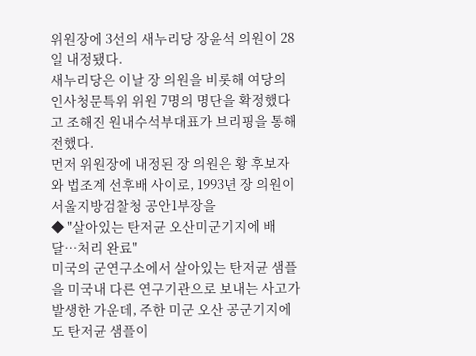위원장에 3선의 새누리당 장윤석 의원이 28일 내정됐다.
새누리당은 이날 장 의원을 비롯해 여당의 인사청문특위 위원 7명의 명단을 확정했다고 조해진 원내수석부대표가 브리핑을 통해 전했다.
먼저 위원장에 내정된 장 의원은 황 후보자와 법조계 선후배 사이로, 1993년 장 의원이 서울지방검찰청 공안1부장을
◆ "살아있는 탄저균 오산미군기지에 배달…처리 완료"
미국의 군연구소에서 살아있는 탄저균 샘플을 미국내 다른 연구기관으로 보내는 사고가 발생한 가운데, 주한 미군 오산 공군기지에도 탄저균 샘플이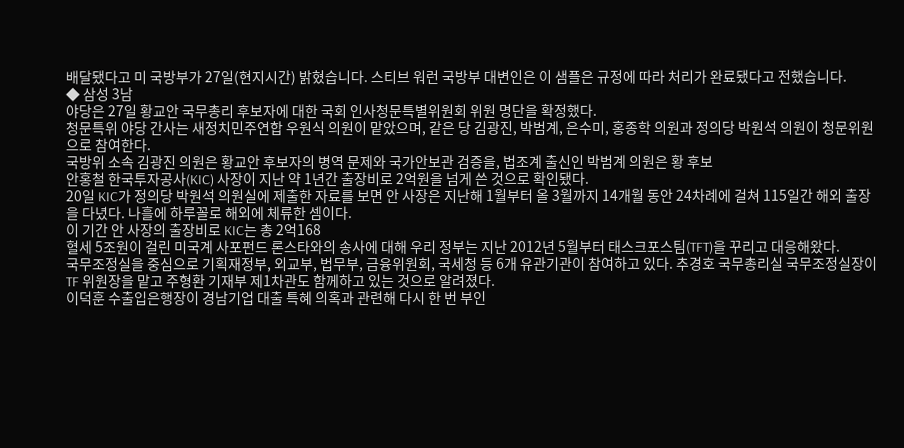배달됐다고 미 국방부가 27일(현지시간) 밝혔습니다. 스티브 워런 국방부 대변인은 이 샘플은 규정에 따라 처리가 완료됐다고 전했습니다.
◆ 삼성 3남
야당은 27일 황교안 국무총리 후보자에 대한 국회 인사청문특별위원회 위원 명단을 확정했다.
청문특위 야당 간사는 새정치민주연합 우원식 의원이 맡았으며, 같은 당 김광진, 박범계, 은수미, 홍종학 의원과 정의당 박원석 의원이 청문위원으로 참여한다.
국방위 소속 김광진 의원은 황교안 후보자의 병역 문제와 국가안보관 검증을, 법조계 출신인 박범계 의원은 황 후보
안홍철 한국투자공사(KIC) 사장이 지난 약 1년간 출장비로 2억원을 넘게 쓴 것으로 확인됐다.
20일 KIC가 정의당 박원석 의원실에 제출한 자료를 보면 안 사장은 지난해 1월부터 올 3월까지 14개월 동안 24차례에 걸쳐 115일간 해외 출장을 다녔다. 나흘에 하루꼴로 해외에 체류한 셈이다.
이 기간 안 사장의 출장비로 KIC는 총 2억168
혈세 5조원이 걸린 미국계 사포펀드 론스타와의 송사에 대해 우리 정부는 지난 2012년 5월부터 태스크포스팀(TFT)을 꾸리고 대응해왔다.
국무조정실을 중심으로 기획재정부, 외교부, 법무부, 금융위원회, 국세청 등 6개 유관기관이 참여하고 있다. 추경호 국무총리실 국무조정실장이 TF 위원장을 맡고 주형환 기재부 제1차관도 함께하고 있는 것으로 알려졌다.
이덕훈 수출입은행장이 경남기업 대출 특혜 의혹과 관련해 다시 한 번 부인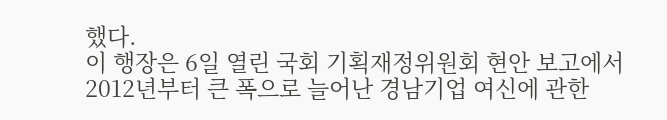했다.
이 행장은 6일 열린 국회 기획재정위원회 현안 보고에서 2012년부터 큰 폭으로 늘어난 경남기업 여신에 관한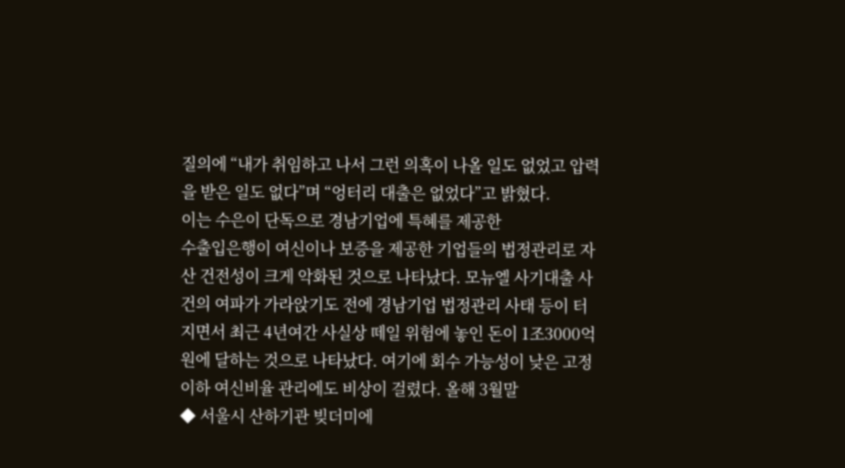질의에 “내가 취임하고 나서 그런 의혹이 나올 일도 없었고 압력을 받은 일도 없다”며 “엉터리 대출은 없었다”고 밝혔다.
이는 수은이 단독으로 경남기업에 특혜를 제공한
수출입은행이 여신이나 보증을 제공한 기업들의 법정관리로 자산 건전성이 크게 악화된 것으로 나타났다. 모뉴엘 사기대출 사건의 여파가 가라앉기도 전에 경남기업 법정관리 사태 등이 터지면서 최근 4년여간 사실상 떼일 위험에 놓인 돈이 1조3000억원에 달하는 것으로 나타났다. 여기에 회수 가능성이 낮은 고정이하 여신비율 관리에도 비상이 걸렸다. 올해 3월말
◆ 서울시 산하기관 빚더미에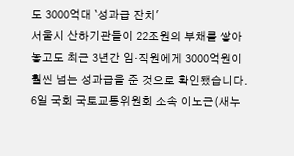도 3000억대 `성과급 잔치'
서울시 산하기관들이 22조원의 부채를 쌓아놓고도 최근 3년간 임·직원에게 3000억원이 훨씬 넘는 성과급을 준 것으로 확인됐습니다. 6일 국회 국토교통위원회 소속 이노근(새누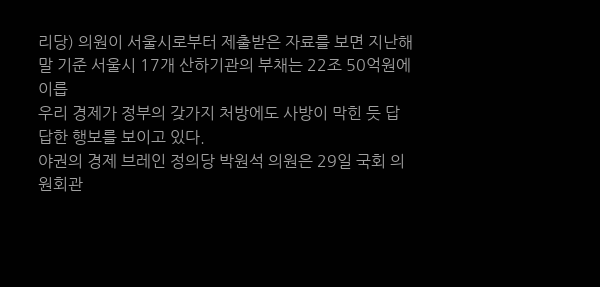리당) 의원이 서울시로부터 제출받은 자료를 보면 지난해 말 기준 서울시 17개 산하기관의 부채는 22조 50억원에 이릅
우리 경제가 정부의 갖가지 처방에도 사방이 막힌 듯 답답한 행보를 보이고 있다.
야권의 경제 브레인 정의당 박원석 의원은 29일 국회 의원회관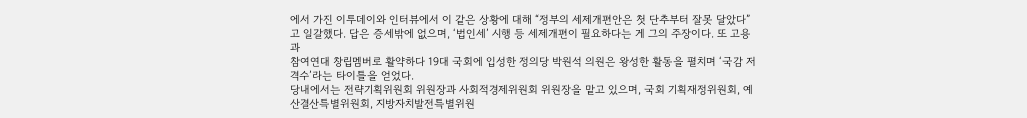에서 가진 이투데이와 인터뷰에서 이 같은 상황에 대해 “정부의 세제개편안은 첫 단추부터 잘못 달았다”고 일갈했다. 답은 증세밖에 없으며, ‘법인세’ 시행 등 세제개편이 필요하다는 게 그의 주장이다. 또 고용과
참여연대 창립멤버로 활약하다 19대 국회에 입성한 정의당 박원석 의원은 왕성한 활동을 펼치며 ‘국감 저격수’라는 타이틀을 얻었다.
당내에서는 전략기획위원회 위원장과 사회적경제위원회 위원장을 맡고 있으며, 국회 기획재정위원회, 예산결산특별위원회, 지방자치발전특별위원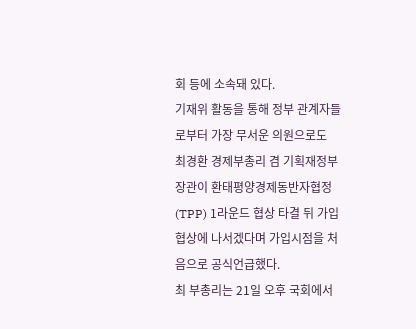회 등에 소속돼 있다.
기재위 활동을 통해 정부 관계자들로부터 가장 무서운 의원으로도
최경환 경제부총리 겸 기획재정부 장관이 환태평양경제동반자협정(TPP) 1라운드 협상 타결 뒤 가입 협상에 나서겠다며 가입시점을 처음으로 공식언급했다.
최 부총리는 21일 오후 국회에서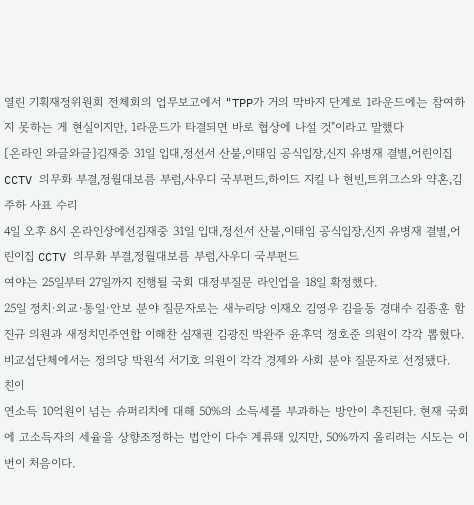열린 기획재정위원회 전체회의 업무보고에서 "TPP가 거의 막바지 단계로 1라운드에는 참여하지 못하는 게 현실이지만, 1라운드가 타결되면 바로 협상에 나설 것"이라고 말했다
[온라인 와글와글]김재중 31일 입대,정선서 산불,이태임 공식입장,신지 유병재 결별,어린이집 CCTV 의무화 부결,정월대보름 부럼,사우디 국부펀드,하이드 지킬 나 현빈,트위그스와 약혼,김주하 사표 수리
4일 오후 8시 온라인상에선김재중 31일 입대,정선서 산불,이태임 공식입장,신지 유병재 결별,어린이집 CCTV 의무화 부결,정월대보름 부럼,사우디 국부펀드
여야는 25일부터 27일까지 진행될 국회 대정부질문 라인업을 18일 확정했다.
25일 정치·외교·통일·안보 분야 질문자로는 새누리당 이재오 김영우 김을동 경대수 김종훈 함진규 의원과 새정치민주연합 이해찬 심재권 김광진 박완주 윤후덕 정호준 의원이 각각 뽑혔다.
비교섭단체에서는 정의당 박원석 서기호 의원이 각각 경제와 사회 분야 질문자로 선정됐다.
친이
연소득 10억원이 넘는 슈퍼리치에 대해 50%의 소득세를 부과하는 방안이 추진된다. 현재 국회에 고소득자의 세율을 상향조정하는 법안이 다수 계류돼 있지만, 50%까지 올리려는 시도는 이번이 처음이다.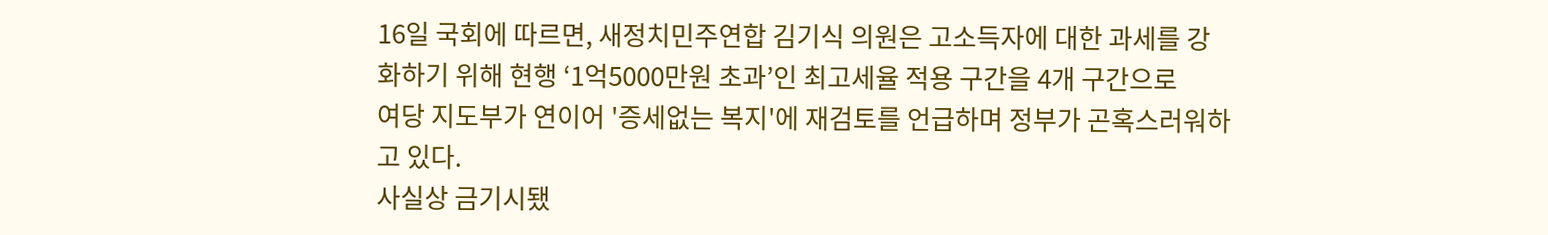16일 국회에 따르면, 새정치민주연합 김기식 의원은 고소득자에 대한 과세를 강화하기 위해 현행 ‘1억5000만원 초과’인 최고세율 적용 구간을 4개 구간으로
여당 지도부가 연이어 '증세없는 복지'에 재검토를 언급하며 정부가 곤혹스러워하고 있다.
사실상 금기시됐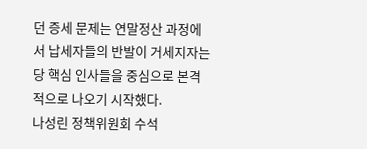던 증세 문제는 연말정산 과정에서 납세자들의 반발이 거세지자는 당 핵심 인사들을 중심으로 본격적으로 나오기 시작했다.
나성린 정책위원회 수석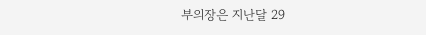부의장은 지난달 29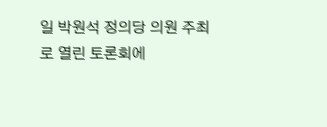일 박원석 정의당 의원 주최로 열린 토론회에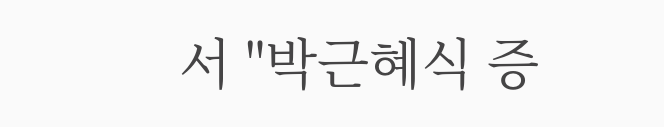서 "박근혜식 증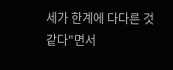세가 한계에 다다른 것 같다"면서